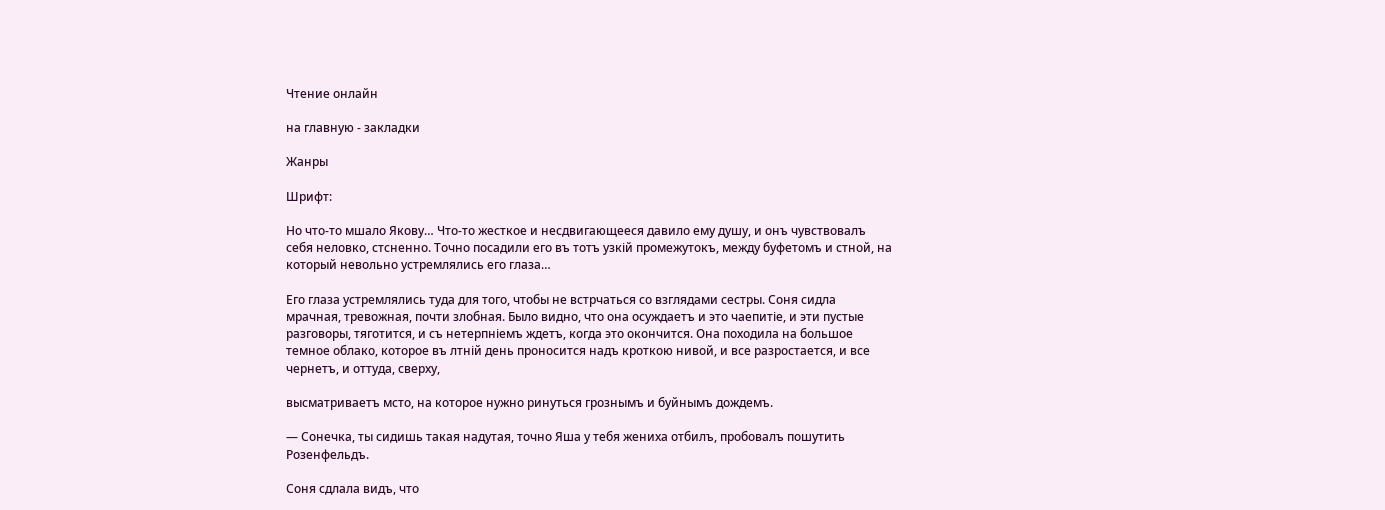Чтение онлайн

на главную - закладки

Жанры

Шрифт:

Но что-то мшало Якову… Что-то жесткое и несдвигающееся давило ему душу, и онъ чувствовалъ себя неловко, стсненно. Точно посадили его въ тотъ узкій промежутокъ, между буфетомъ и стной, на который невольно устремлялись его глаза…

Его глаза устремлялись туда для того, чтобы не встрчаться со взглядами сестры. Соня сидла мрачная, тревожная, почти злобная. Было видно, что она осуждаетъ и это чаепитіе, и эти пустые разговоры, тяготится, и съ нетерпніемъ ждетъ, когда это окончится. Она походила на большое темное облако, которое въ лтній день проносится надъ кроткою нивой, и все разростается, и все чернетъ, и оттуда, сверху,

высматриваетъ мсто, на которое нужно ринуться грознымъ и буйнымъ дождемъ.

— Сонечка, ты сидишь такая надутая, точно Яша у тебя жениха отбилъ, пробовалъ пошутить Розенфельдъ.

Соня сдлала видъ, что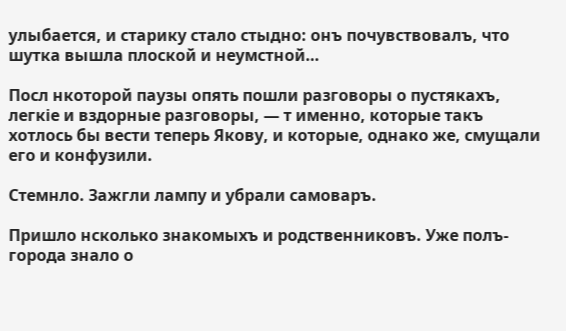улыбается, и старику стало стыдно: онъ почувствовалъ, что шутка вышла плоской и неумстной…

Посл нкоторой паузы опять пошли разговоры о пустякахъ, легкіе и вздорные разговоры, — т именно, которые такъ хотлось бы вести теперь Якову, и которые, однако же, смущали его и конфузили.

Стемнло. Зажгли лампу и убрали самоваръ.

Пришло нсколько знакомыхъ и родственниковъ. Уже полъ-города знало о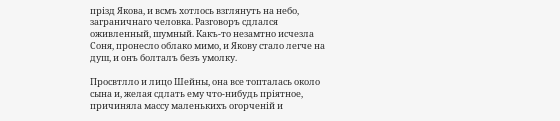прізд Якова, и всмъ хотлось взглянуть на небо, заграничнаго человка. Разговоръ сдлался оживленный, шумный. Какъ-то незамтно исчезла Соня, пронесло облако мимо, и Якову стало легче на душ, и онъ болталъ безъ умолку.

Просвтлло и лицо Шейны, она все топталась около сына и, желая сдлать ему что-нибудь пріятное, причиняла массу маленькихъ огорченій и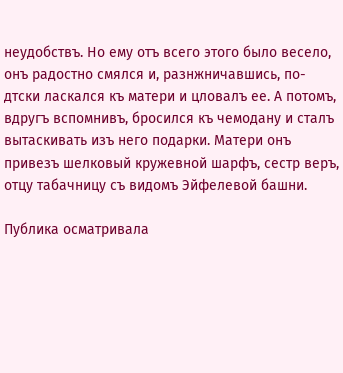неудобствъ. Но ему отъ всего этого было весело, онъ радостно смялся и, разнжничавшись, по-дтски ласкался къ матери и цловалъ ее. А потомъ, вдругъ вспомнивъ, бросился къ чемодану и сталъ вытаскивать изъ него подарки. Матери онъ привезъ шелковый кружевной шарфъ, сестр веръ, отцу табачницу съ видомъ Эйфелевой башни.

Публика осматривала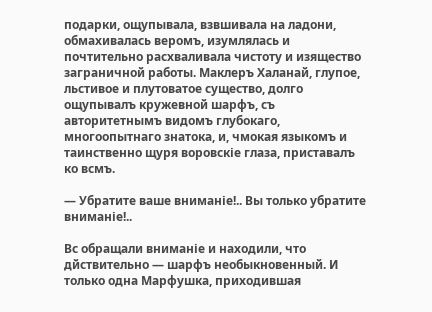подарки, ощупывала, взвшивала на ладони, обмахивалась веромъ, изумлялась и почтительно расхваливала чистоту и изящество заграничной работы. Маклеръ Халанай, глупое, льстивое и плутоватое существо, долго ощупывалъ кружевной шарфъ, съ авторитетнымъ видомъ глубокаго, многоопытнаго знатока, и, чмокая языкомъ и таинственно щуря воровскіе глаза, приставалъ ко всмъ.

— Убратите ваше вниманіе!.. Вы только убратите вниманіе!..

Вс обращали вниманіе и находили, что дйствительно — шарфъ необыкновенный. И только одна Марфушка, приходившая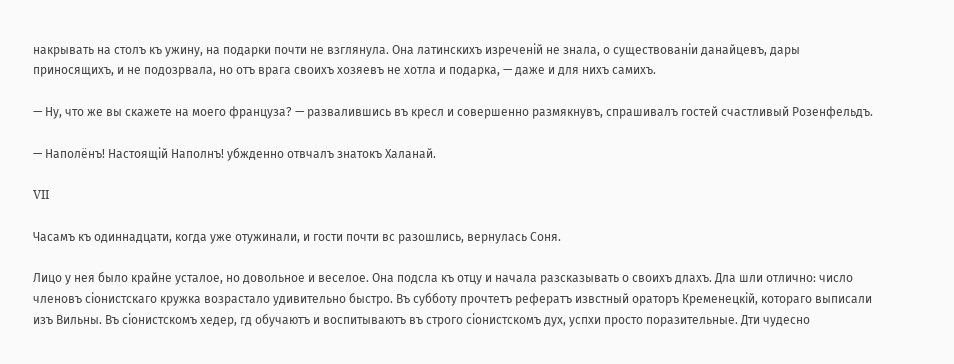накрывать на столъ къ ужину, на подарки почти не взглянула. Она латинскихъ изреченій не знала, о существованіи данайцевъ, дары приносящихъ, и не подозрвала, но отъ врага своихъ хозяевъ не хотла и подарка, — даже и для нихъ самихъ.

— Ну, что же вы скажете на моего француза? — развалившись въ кресл и совершенно размякнувъ, спрашивалъ гостей счастливый Розенфельдъ.

— Наполёнъ! Настоящій Наполнъ! убжденно отвчалъ знатокъ Халанай.

VII

Часамъ къ одиннадцати, когда уже отужинали, и гости почти вс разошлись, вернулась Соня.

Лицо у нея было крайне усталое, но довольное и веселое. Она подсла къ отцу и начала разсказывать о своихъ длахъ. Дла шли отлично: число членовъ сіонистскаго кружка возрастало удивительно быстро. Въ субботу прочтетъ рефератъ извстный ораторъ Кременецкій, котораго выписали изъ Вильны. Въ сіонистскомъ хедер, гд обучаютъ и воспитываютъ въ строго сіонистскомъ дух, успхи просто поразительные. Дти чудесно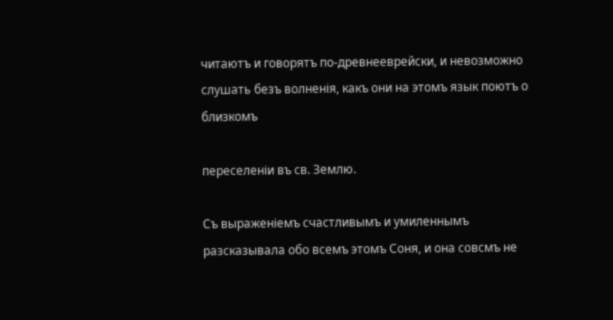читаютъ и говорятъ по-древнееврейски, и невозможно слушать безъ волненія, какъ они на этомъ язык поютъ о близкомъ

переселеніи въ св. Землю.

Съ выраженіемъ счастливымъ и умиленнымъ разсказывала обо всемъ этомъ Соня, и она совсмъ не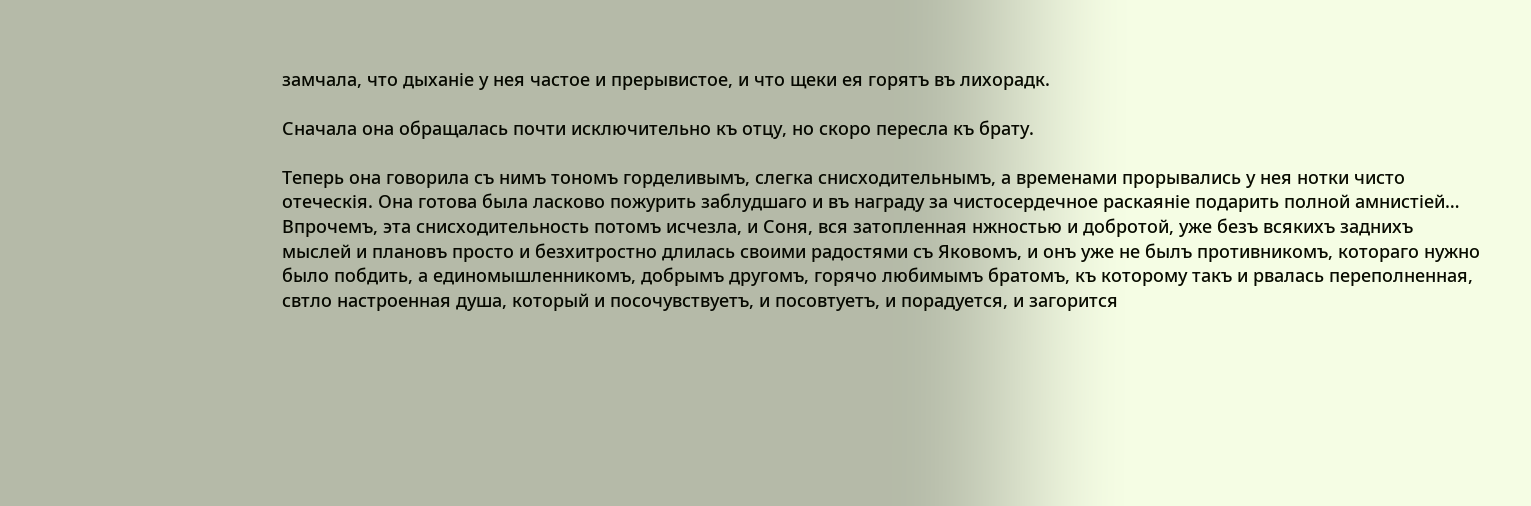замчала, что дыханіе у нея частое и прерывистое, и что щеки ея горятъ въ лихорадк.

Сначала она обращалась почти исключительно къ отцу, но скоро пересла къ брату.

Теперь она говорила съ нимъ тономъ горделивымъ, слегка снисходительнымъ, а временами прорывались у нея нотки чисто отеческія. Она готова была ласково пожурить заблудшаго и въ награду за чистосердечное раскаяніе подарить полной амнистіей… Впрочемъ, эта снисходительность потомъ исчезла, и Соня, вся затопленная нжностью и добротой, уже безъ всякихъ заднихъ мыслей и плановъ просто и безхитростно длилась своими радостями съ Яковомъ, и онъ уже не былъ противникомъ, котораго нужно было побдить, а единомышленникомъ, добрымъ другомъ, горячо любимымъ братомъ, къ которому такъ и рвалась переполненная, свтло настроенная душа, который и посочувствуетъ, и посовтуетъ, и порадуется, и загорится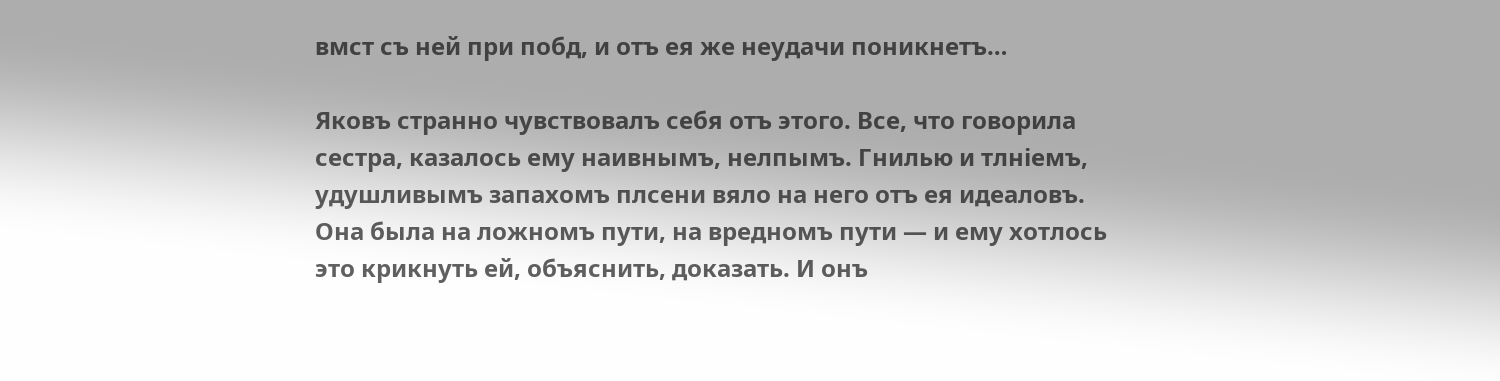вмст съ ней при побд, и отъ ея же неудачи поникнетъ…

Яковъ странно чувствовалъ себя отъ этого. Все, что говорила сестра, казалось ему наивнымъ, нелпымъ. Гнилью и тлніемъ, удушливымъ запахомъ плсени вяло на него отъ ея идеаловъ. Она была на ложномъ пути, на вредномъ пути — и ему хотлось это крикнуть ей, объяснить, доказать. И онъ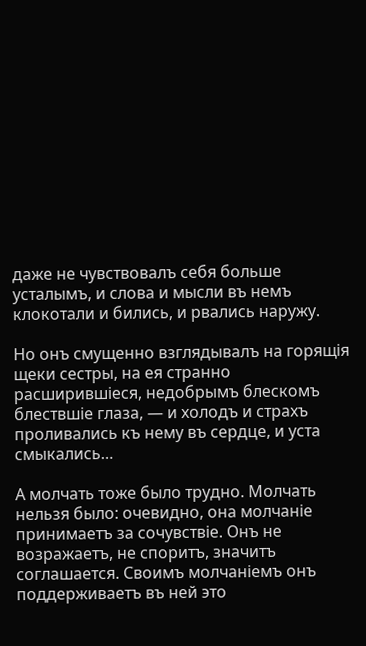даже не чувствовалъ себя больше усталымъ, и слова и мысли въ немъ клокотали и бились, и рвались наружу.

Но онъ смущенно взглядывалъ на горящія щеки сестры, на ея странно расширившіеся, недобрымъ блескомъ блествшіе глаза, — и холодъ и страхъ проливались къ нему въ сердце, и уста смыкались…

А молчать тоже было трудно. Молчать нельзя было: очевидно, она молчаніе принимаетъ за сочувствіе. Онъ не возражаетъ, не споритъ, значитъ соглашается. Своимъ молчаніемъ онъ поддерживаетъ въ ней это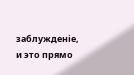заблужденіе, и это прямо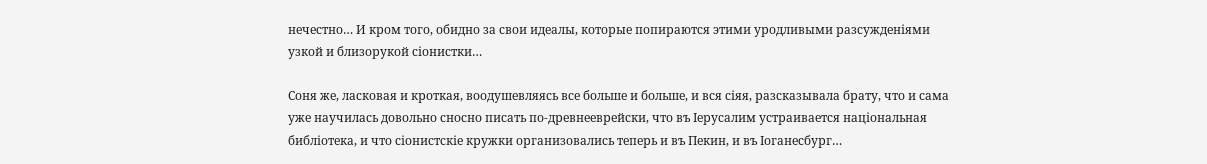нечестно… И кром того, обидно за свои идеалы, которые попираются этими уродливыми разсужденіями узкой и близорукой сіонистки…

Соня же, ласковая и кроткая, воодушевляясь все больше и больше, и вся сіяя, разсказывала брату, что и сама уже научилась довольно сносно писать по-древнееврейски, что въ Іерусалим устраивается національная библіотека, и что сіонистскіе кружки организовались теперь и въ Пекин, и въ Іоганесбург…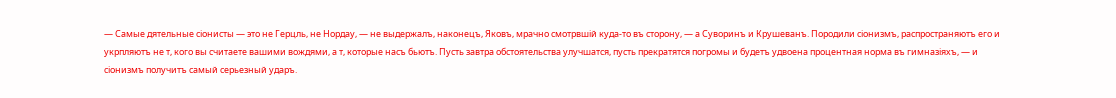— Самые дятельные сіонисты — это не Герцль, не Нордау, — не выдержалъ, наконецъ, Яковъ, мрачно смотрвшій куда-то въ сторону, — а Суворинъ и Крушеванъ. Породили сіонизмъ, распространяютъ его и укрпляютъ не т, кого вы считаете вашими вождями, а т, которые насъ бьютъ. Пусть завтра обстоятельства улучшатся, пусть прекратятся погромы и будетъ удвоена процентная норма въ гимназіяхъ, — и сіонизмъ получитъ самый серьезный ударъ.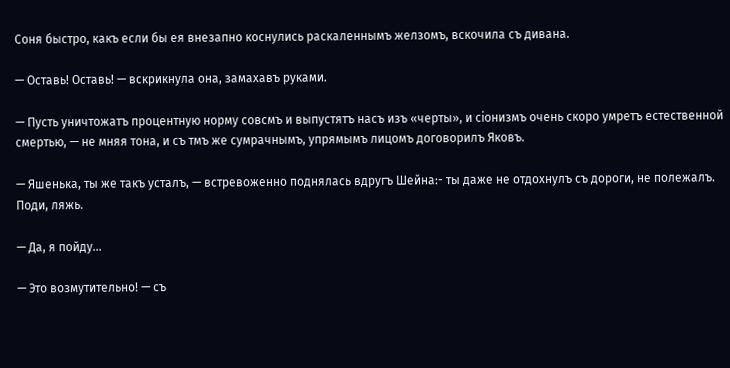Соня быстро, какъ если бы ея внезапно коснулись раскаленнымъ желзомъ, вскочила съ дивана.

— Оставь! Оставь! — вскрикнула она, замахавъ руками.

— Пусть уничтожатъ процентную норму совсмъ и выпустятъ насъ изъ «черты», и сіонизмъ очень скоро умретъ естественной смертью, — не мняя тона, и съ тмъ же сумрачнымъ, упрямымъ лицомъ договорилъ Яковъ.

— Яшенька, ты же такъ усталъ, — встревоженно поднялась вдругъ Шейна:- ты даже не отдохнулъ съ дороги, не полежалъ. Поди, ляжь.

— Да, я пойду…

— Это возмутительно! — съ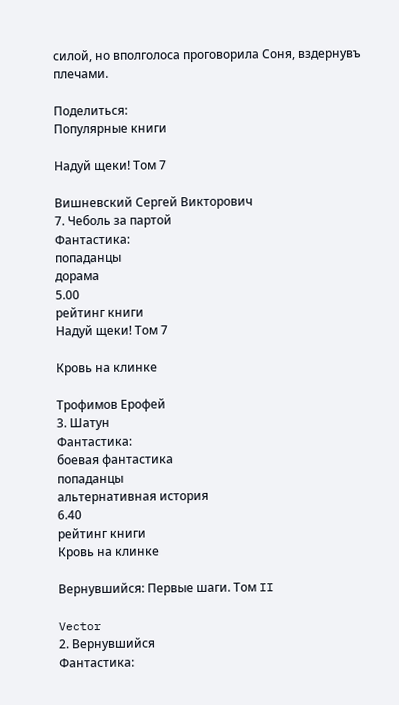силой, но вполголоса проговорила Соня, вздернувъ плечами.

Поделиться:
Популярные книги

Надуй щеки! Том 7

Вишневский Сергей Викторович
7. Чеболь за партой
Фантастика:
попаданцы
дорама
5.00
рейтинг книги
Надуй щеки! Том 7

Кровь на клинке

Трофимов Ерофей
3. Шатун
Фантастика:
боевая фантастика
попаданцы
альтернативная история
6.40
рейтинг книги
Кровь на клинке

Вернувшийся: Первые шаги. Том II

Vector
2. Вернувшийся
Фантастика: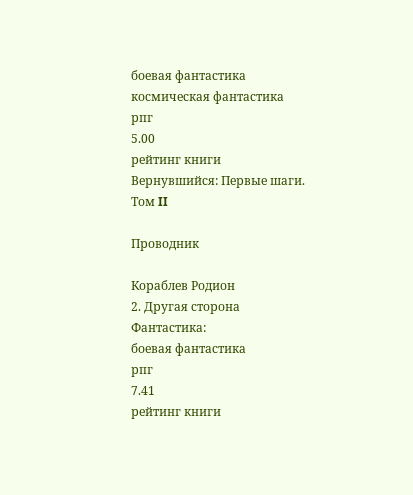боевая фантастика
космическая фантастика
рпг
5.00
рейтинг книги
Вернувшийся: Первые шаги. Том II

Проводник

Кораблев Родион
2. Другая сторона
Фантастика:
боевая фантастика
рпг
7.41
рейтинг книги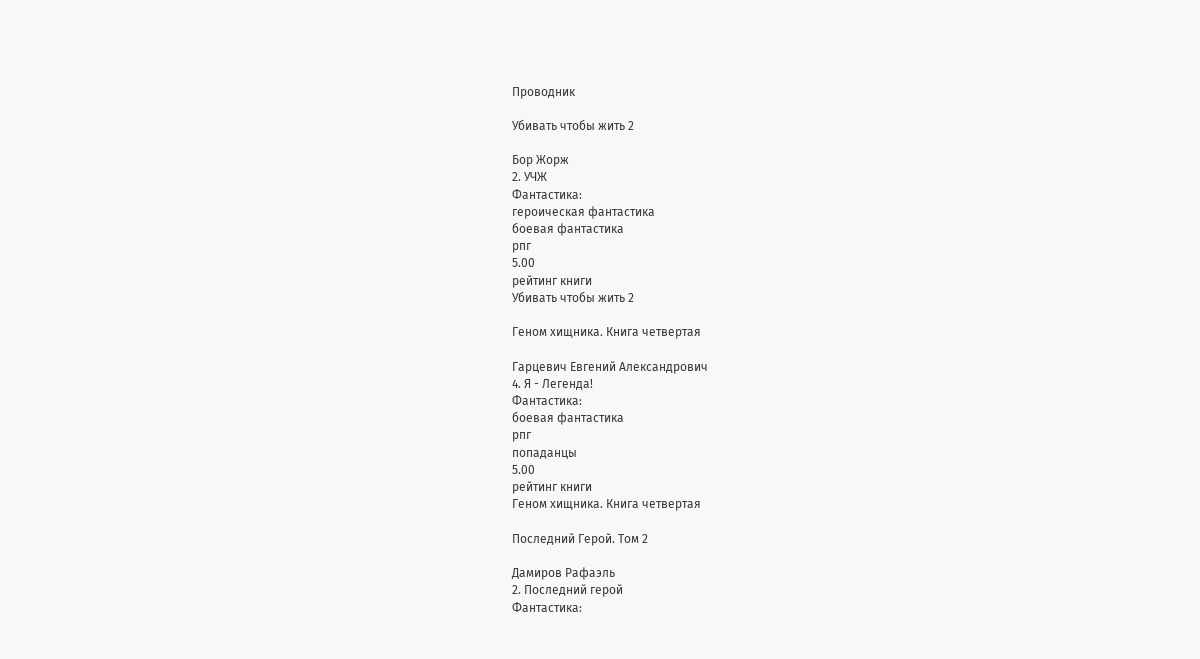Проводник

Убивать чтобы жить 2

Бор Жорж
2. УЧЖ
Фантастика:
героическая фантастика
боевая фантастика
рпг
5.00
рейтинг книги
Убивать чтобы жить 2

Геном хищника. Книга четвертая

Гарцевич Евгений Александрович
4. Я - Легенда!
Фантастика:
боевая фантастика
рпг
попаданцы
5.00
рейтинг книги
Геном хищника. Книга четвертая

Последний Герой. Том 2

Дамиров Рафаэль
2. Последний герой
Фантастика: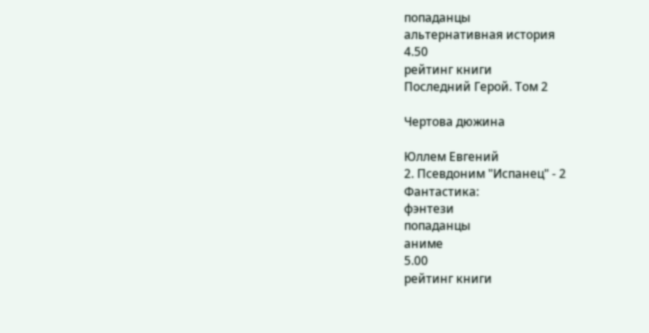попаданцы
альтернативная история
4.50
рейтинг книги
Последний Герой. Том 2

Чертова дюжина

Юллем Евгений
2. Псевдоним "Испанец" - 2
Фантастика:
фэнтези
попаданцы
аниме
5.00
рейтинг книги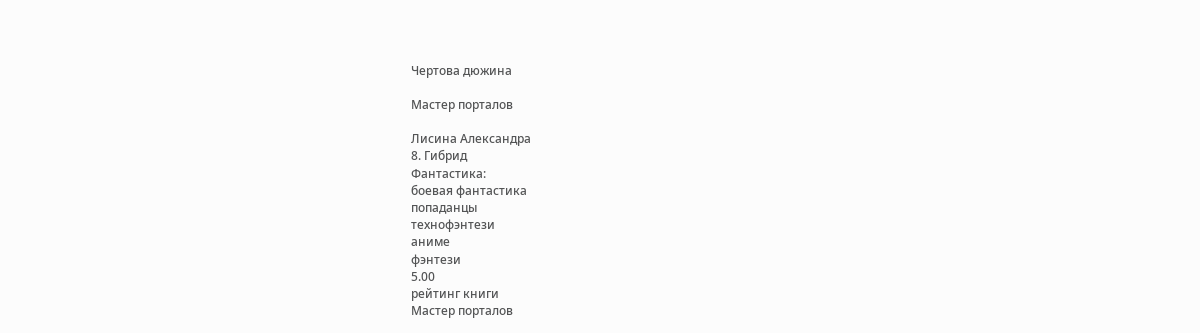Чертова дюжина

Мастер порталов

Лисина Александра
8. Гибрид
Фантастика:
боевая фантастика
попаданцы
технофэнтези
аниме
фэнтези
5.00
рейтинг книги
Мастер порталов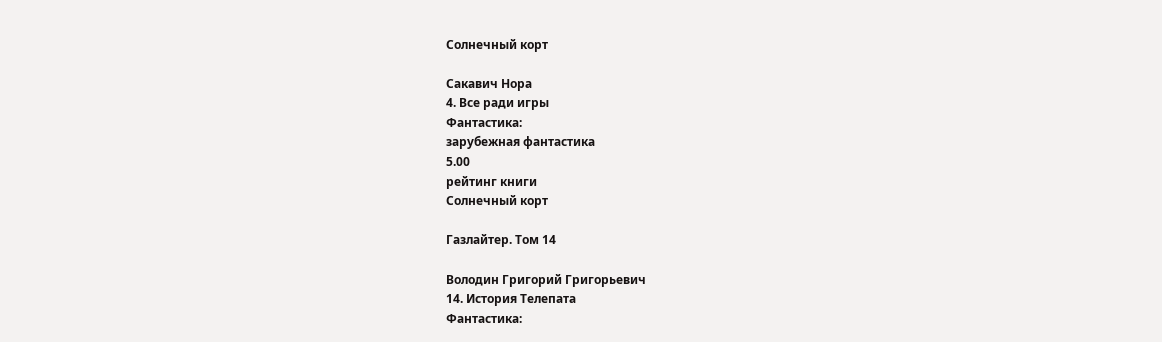Солнечный корт

Сакавич Нора
4. Все ради игры
Фантастика:
зарубежная фантастика
5.00
рейтинг книги
Солнечный корт

Газлайтер. Том 14

Володин Григорий Григорьевич
14. История Телепата
Фантастика: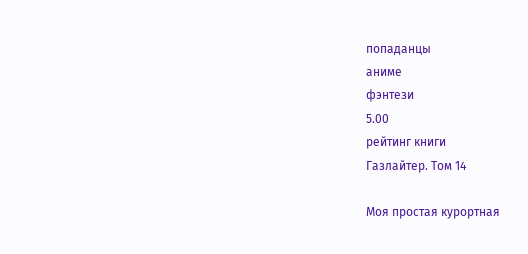попаданцы
аниме
фэнтези
5.00
рейтинг книги
Газлайтер. Том 14

Моя простая курортная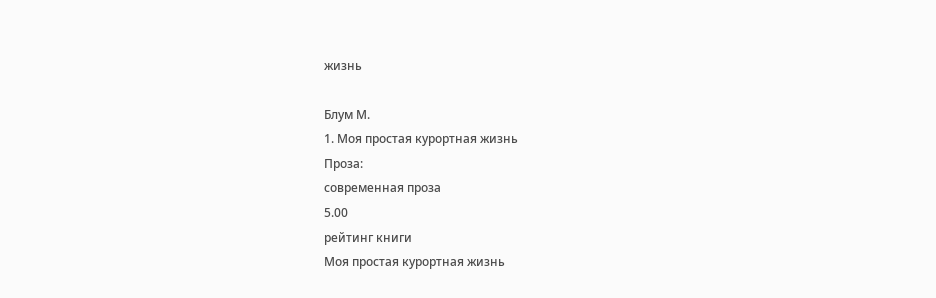жизнь

Блум М.
1. Моя простая курортная жизнь
Проза:
современная проза
5.00
рейтинг книги
Моя простая курортная жизнь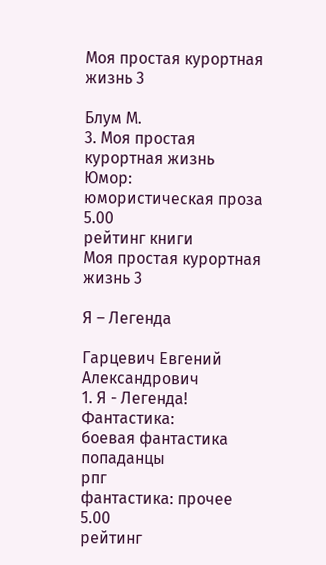Моя простая курортная жизнь 3

Блум М.
3. Моя простая курортная жизнь
Юмор:
юмористическая проза
5.00
рейтинг книги
Моя простая курортная жизнь 3

Я – Легенда

Гарцевич Евгений Александрович
1. Я - Легенда!
Фантастика:
боевая фантастика
попаданцы
рпг
фантастика: прочее
5.00
рейтинг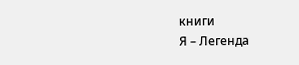книги
Я – Легенда